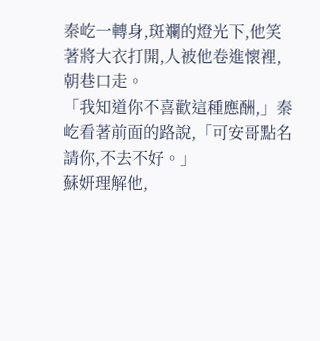秦屹一轉身,斑斕的燈光下,他笑著將大衣打開,人被他卷進懷裡,朝巷口走。
「我知道你不喜歡這種應酬,」秦屹看著前面的路說,「可安哥點名請你,不去不好。」
蘇妍理解他,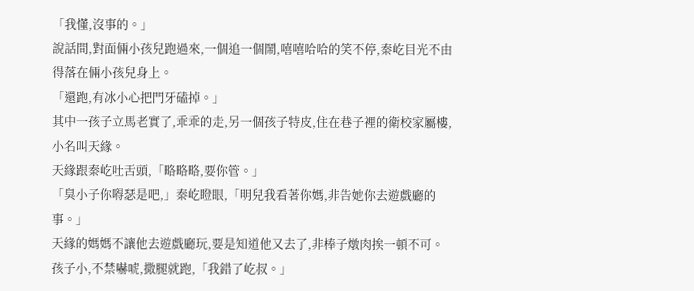「我懂,沒事的。」
說話間,對面倆小孩兒跑過來,一個追一個鬧,嘻嘻哈哈的笑不停,秦屹目光不由得落在倆小孩兒身上。
「還跑,有冰小心把門牙磕掉。」
其中一孩子立馬老實了,乖乖的走,另一個孩子特皮,住在巷子裡的衛校家屬樓,小名叫天緣。
天緣跟秦屹吐舌頭,「略略略,要你管。」
「臭小子你嘚瑟是吧,」秦屹瞪眼,「明兒我看著你媽,非告她你去遊戲廳的事。」
天緣的媽媽不讓他去遊戲廳玩,要是知道他又去了,非棒子燉肉挨一頓不可。
孩子小,不禁嚇唬,撒腿就跑,「我錯了屹叔。」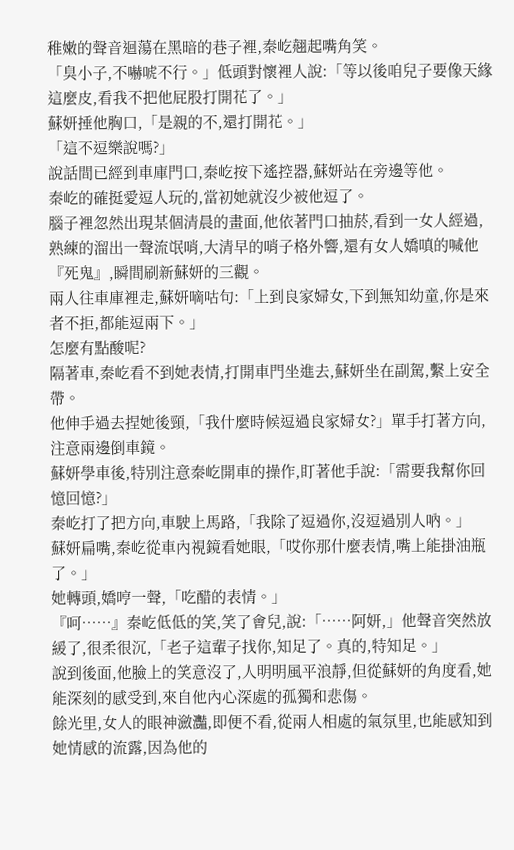稚嫩的聲音迴蕩在黑暗的巷子裡,秦屹翹起嘴角笑。
「臭小子,不嚇唬不行。」低頭對懷裡人說:「等以後咱兒子要像天緣這麼皮,看我不把他屁股打開花了。」
蘇妍捶他胸口,「是親的不,還打開花。」
「這不逗樂說嗎?」
說話間已經到車庫門口,秦屹按下遙控器,蘇妍站在旁邊等他。
秦屹的確挺愛逗人玩的,當初她就沒少被他逗了。
腦子裡忽然出現某個清晨的畫面,他依著門口抽菸,看到一女人經過,熟練的溜出一聲流氓哨,大清早的哨子格外響,還有女人嬌嗔的喊他『死鬼』,瞬間刷新蘇妍的三觀。
兩人往車庫裡走,蘇妍嘀咕句:「上到良家婦女,下到無知幼童,你是來者不拒,都能逗兩下。」
怎麼有點酸呢?
隔著車,秦屹看不到她表情,打開車門坐進去,蘇妍坐在副駕,繫上安全帶。
他伸手過去捏她後頸,「我什麼時候逗過良家婦女?」單手打著方向,注意兩邊倒車鏡。
蘇妍學車後,特別注意秦屹開車的操作,盯著他手說:「需要我幫你回憶回憶?」
秦屹打了把方向,車駛上馬路,「我除了逗過你,沒逗過別人吶。」
蘇妍扁嘴,秦屹從車內視鏡看她眼,「哎你那什麼表情,嘴上能掛油瓶了。」
她轉頭,嬌哼一聲,「吃醋的表情。」
『呵……』秦屹低低的笑,笑了會兒,說:「……阿妍,」他聲音突然放緩了,很柔很沉,「老子這輩子找你,知足了。真的,特知足。」
說到後面,他臉上的笑意沒了,人明明風平浪靜,但從蘇妍的角度看,她能深刻的感受到,來自他內心深處的孤獨和悲傷。
餘光里,女人的眼神瀲灩,即便不看,從兩人相處的氣氛里,也能感知到她情感的流露,因為他的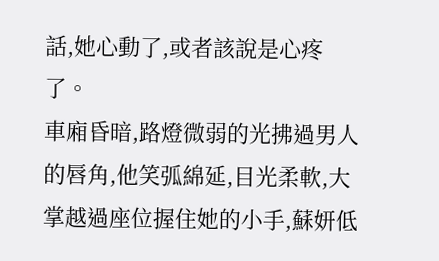話,她心動了,或者該說是心疼了。
車廂昏暗,路燈微弱的光拂過男人的唇角,他笑弧綿延,目光柔軟,大掌越過座位握住她的小手,蘇妍低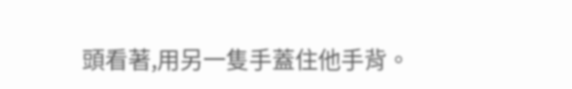頭看著,用另一隻手蓋住他手背。